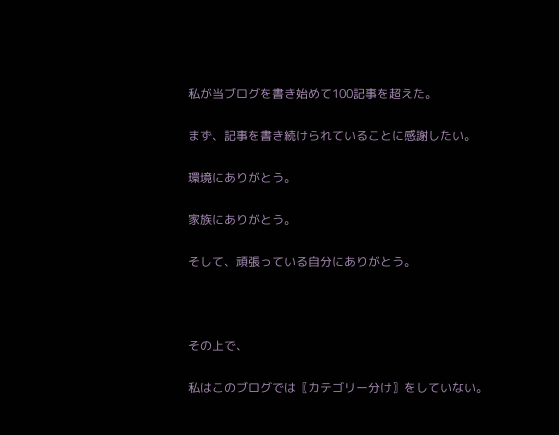私が当ブログを書き始めて100記事を超えた。

まず、記事を書き続けられていることに感謝したい。

環境にありがとう。

家族にありがとう。

そして、頑張っている自分にありがとう。



その上で、

私はこのブログでは〖カテゴリー分け〗をしていない。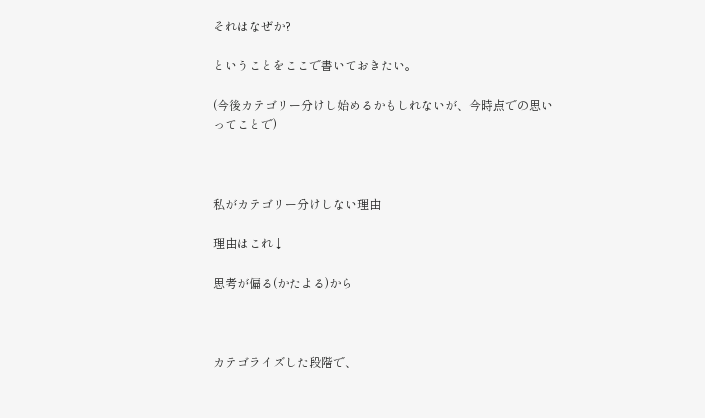それはなぜか?

ということをここで書いておきたい。

(今後カテゴリー分けし始めるかもしれないが、今時点での思いってことで)



私がカテゴリー分けしない理由

理由はこれ↓

思考が偏る(かたよる)から



カテゴライズした段階で、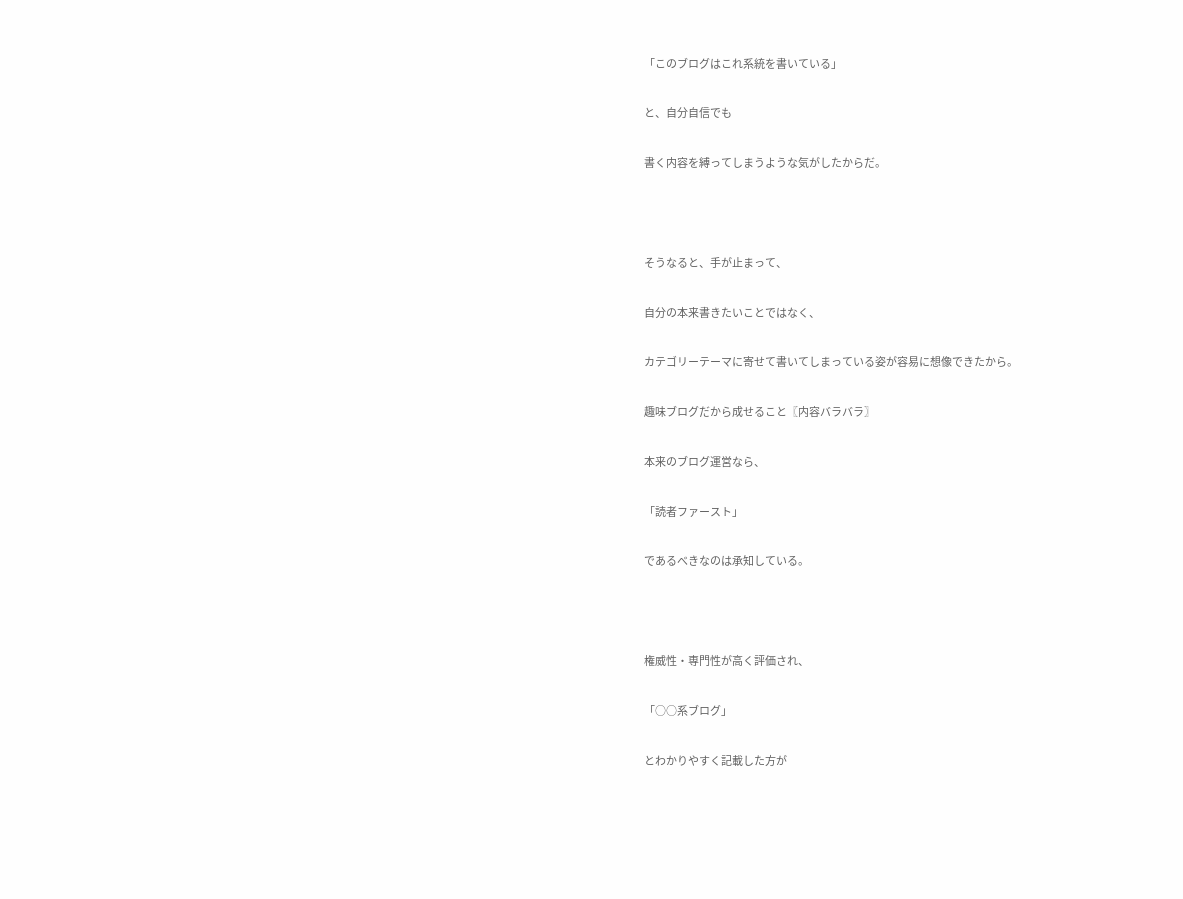「このブログはこれ系統を書いている」

と、自分自信でも

書く内容を縛ってしまうような気がしたからだ。



そうなると、手が止まって、

自分の本来書きたいことではなく、

カテゴリーテーマに寄せて書いてしまっている姿が容易に想像できたから。

趣味ブログだから成せること〖内容バラバラ〗

本来のブログ運営なら、

「読者ファースト」

であるべきなのは承知している。



権威性・専門性が高く評価され、

「○○系ブログ」

とわかりやすく記載した方が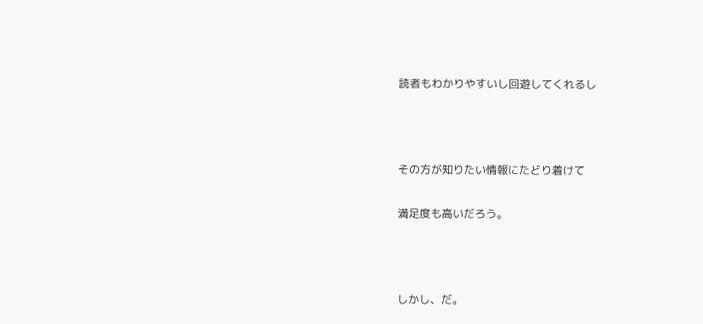読者もわかりやすいし回遊してくれるし



その方が知りたい情報にたどり着けて

満足度も高いだろう。



しかし、だ。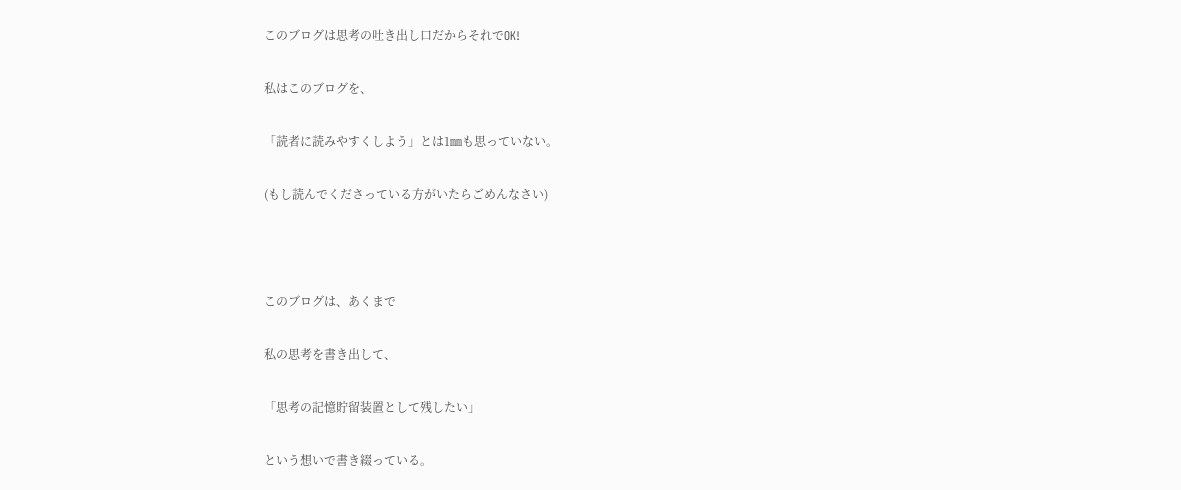このブログは思考の吐き出し口だからそれでOK!

私はこのブログを、

「読者に読みやすくしよう」とは1㎜も思っていない。

(もし読んでくださっている方がいたらごめんなさい)



このブログは、あくまで

私の思考を書き出して、

「思考の記憶貯留装置として残したい」

という想いで書き綴っている。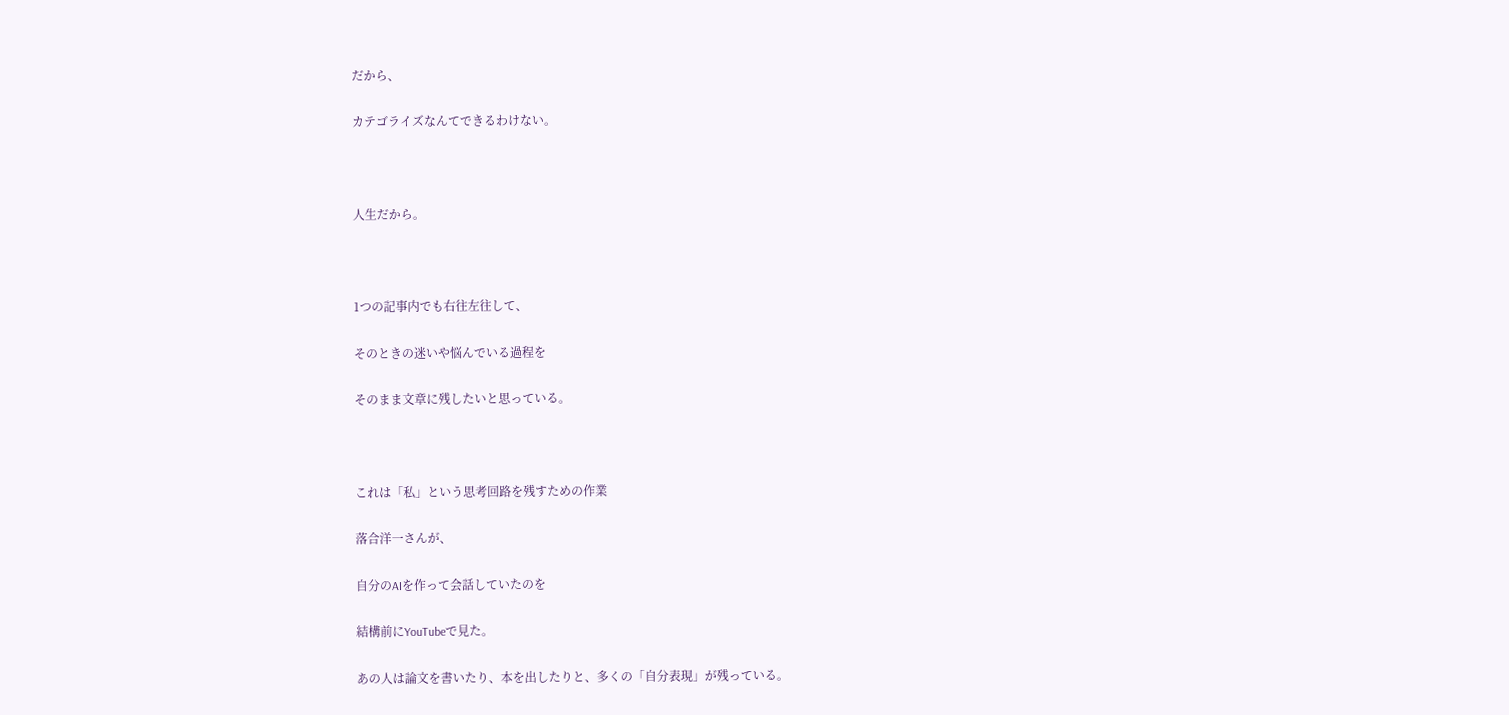だから、

カテゴライズなんてできるわけない。



人生だから。



1つの記事内でも右往左往して、

そのときの迷いや悩んでいる過程を

そのまま文章に残したいと思っている。



これは「私」という思考回路を残すための作業

落合洋一さんが、

自分のAIを作って会話していたのを

結構前にYouTubeで見た。

あの人は論文を書いたり、本を出したりと、多くの「自分表現」が残っている。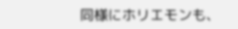同様にホリエモンも、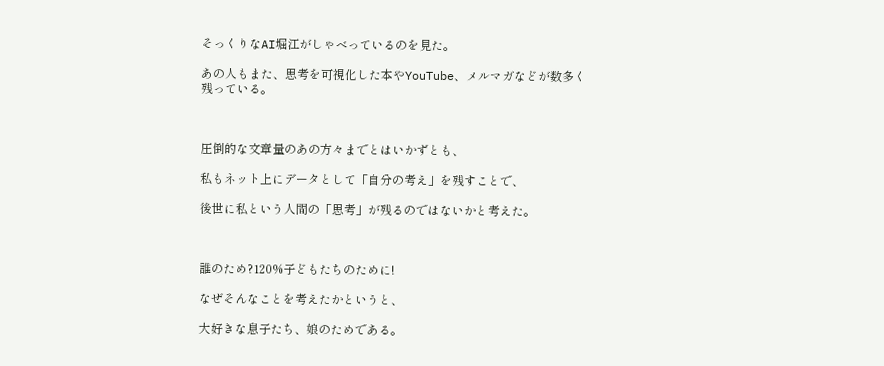そっくりなAI堀江がしゃべっているのを見た。

あの人もまた、思考を可視化した本やYouTube、メルマガなどが数多く残っている。



圧倒的な文章量のあの方々までとはいかずとも、

私もネット上にデータとして「自分の考え」を残すことで、

後世に私という人間の「思考」が残るのではないかと考えた。



誰のため?120%子どもたちのために!

なぜそんなことを考えたかというと、

大好きな息子たち、娘のためである。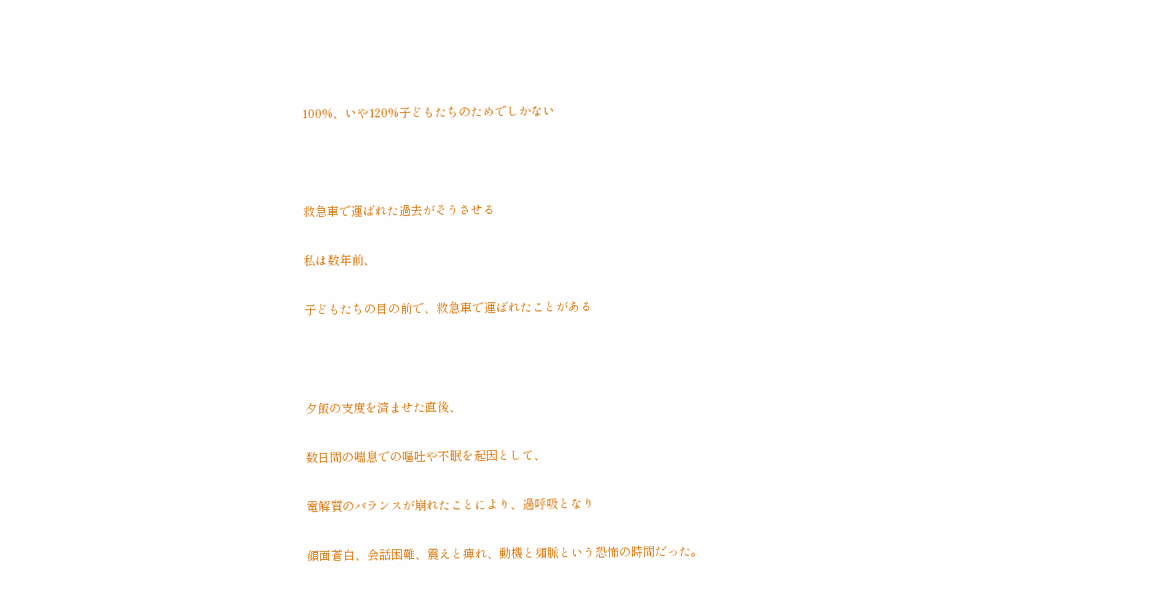100%、いや120%子どもたちのためでしかない



救急車で運ばれた過去がそうさせる

私は数年前、

子どもたちの目の前で、救急車で運ばれたことがある



夕飯の支度を済ませた直後、

数日間の喘息での嘔吐や不眠を起因として、

電解質のバランスが崩れたことにより、過呼吸となり

顔面蒼白、会話困難、震えと痺れ、動機と頻脈という恐怖の時間だった。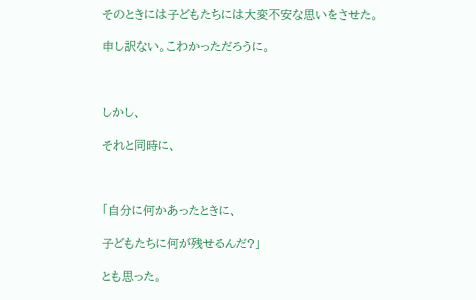そのときには子どもたちには大変不安な思いをさせた。

申し訳ない。こわかっただろうに。



しかし、

それと同時に、



「自分に何かあったときに、

子どもたちに何が残せるんだ?」

とも思った。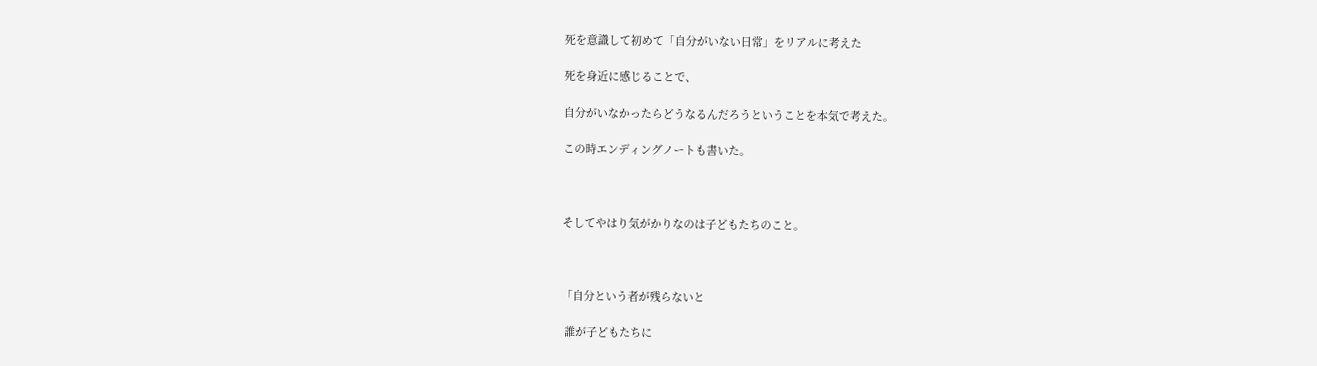死を意識して初めて「自分がいない日常」をリアルに考えた

死を身近に感じることで、

自分がいなかったらどうなるんだろうということを本気で考えた。

この時エンディングノートも書いた。



そしてやはり気がかりなのは子どもたちのこと。



「自分という者が残らないと

 誰が子どもたちに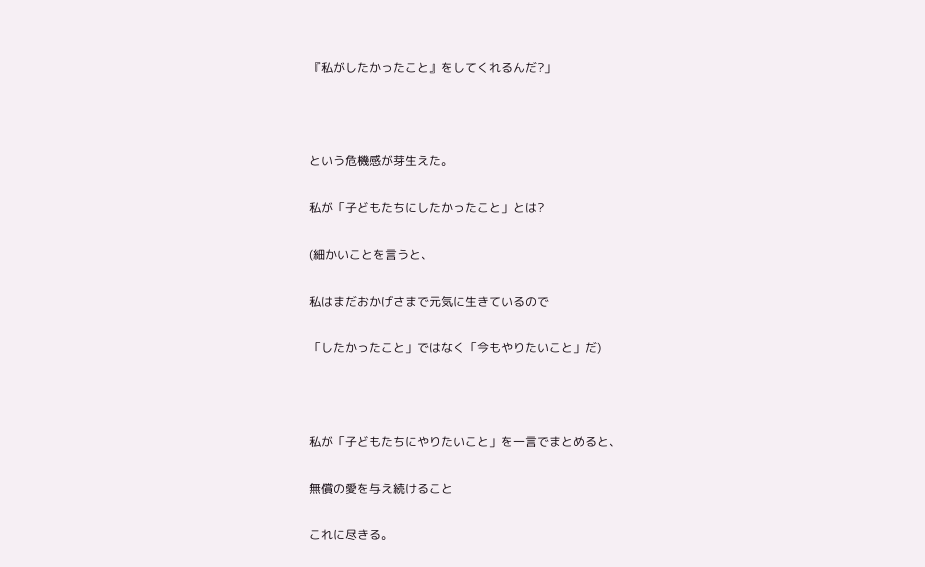『私がしたかったこと』をしてくれるんだ?」



という危機感が芽生えた。

私が「子どもたちにしたかったこと」とは?

(細かいことを言うと、

私はまだおかげさまで元気に生きているので

「したかったこと」ではなく「今もやりたいこと」だ)



私が「子どもたちにやりたいこと」を一言でまとめると、

無償の愛を与え続けること

これに尽きる。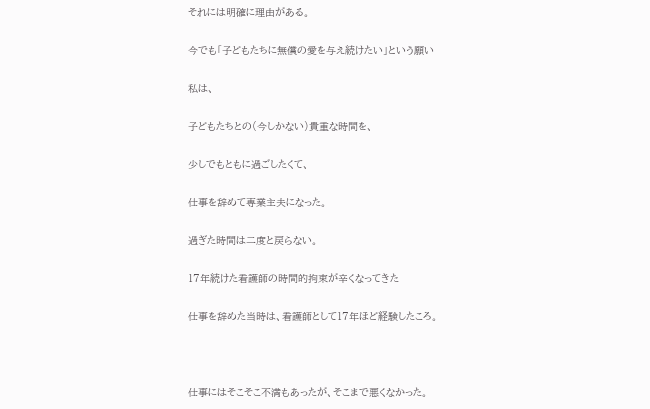それには明確に理由がある。

今でも「子どもたちに無償の愛を与え続けたい」という願い

私は、

子どもたちとの(今しかない)貴重な時間を、

少しでもともに過ごしたくて、

仕事を辞めて専業主夫になった。

過ぎた時間は二度と戻らない。

17年続けた看護師の時間的拘束が辛くなってきた

仕事を辞めた当時は、看護師として17年ほど経験したころ。



仕事にはそこそこ不満もあったが、そこまで悪くなかった。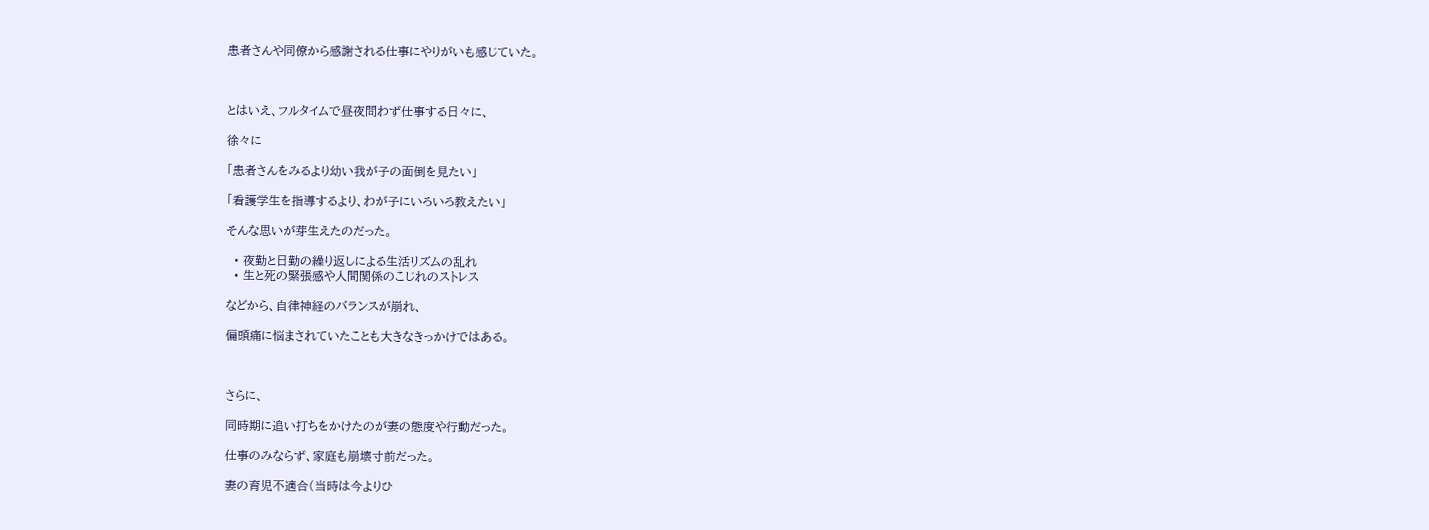患者さんや同僚から感謝される仕事にやりがいも感じていた。



とはいえ、フルタイムで昼夜問わず仕事する日々に、

徐々に

「患者さんをみるより幼い我が子の面倒を見たい」

「看護学生を指導するより、わが子にいろいろ教えたい」

そんな思いが芽生えたのだった。

  • 夜勤と日勤の繰り返しによる生活リズムの乱れ
  • 生と死の緊張感や人間関係のこじれのストレス

などから、自律神経のバランスが崩れ、

偏頭痛に悩まされていたことも大きなきっかけではある。



さらに、

同時期に追い打ちをかけたのが妻の態度や行動だった。

仕事のみならず、家庭も崩壊寸前だった。

妻の育児不適合(当時は今よりひ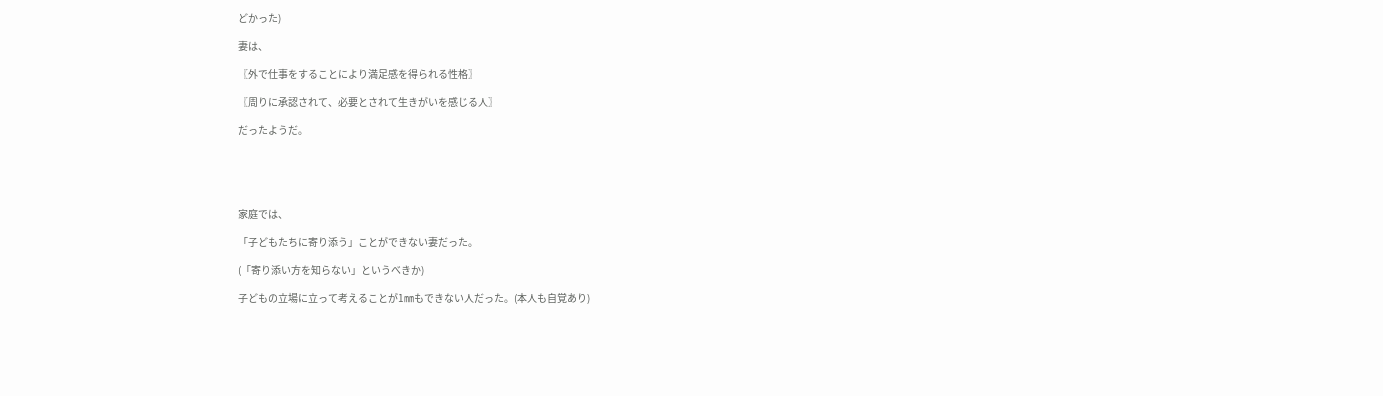どかった)

妻は、

〖外で仕事をすることにより満足感を得られる性格〗

〖周りに承認されて、必要とされて生きがいを感じる人〗

だったようだ。





家庭では、

「子どもたちに寄り添う」ことができない妻だった。

(「寄り添い方を知らない」というべきか)

子どもの立場に立って考えることが1㎜もできない人だった。(本人も自覚あり)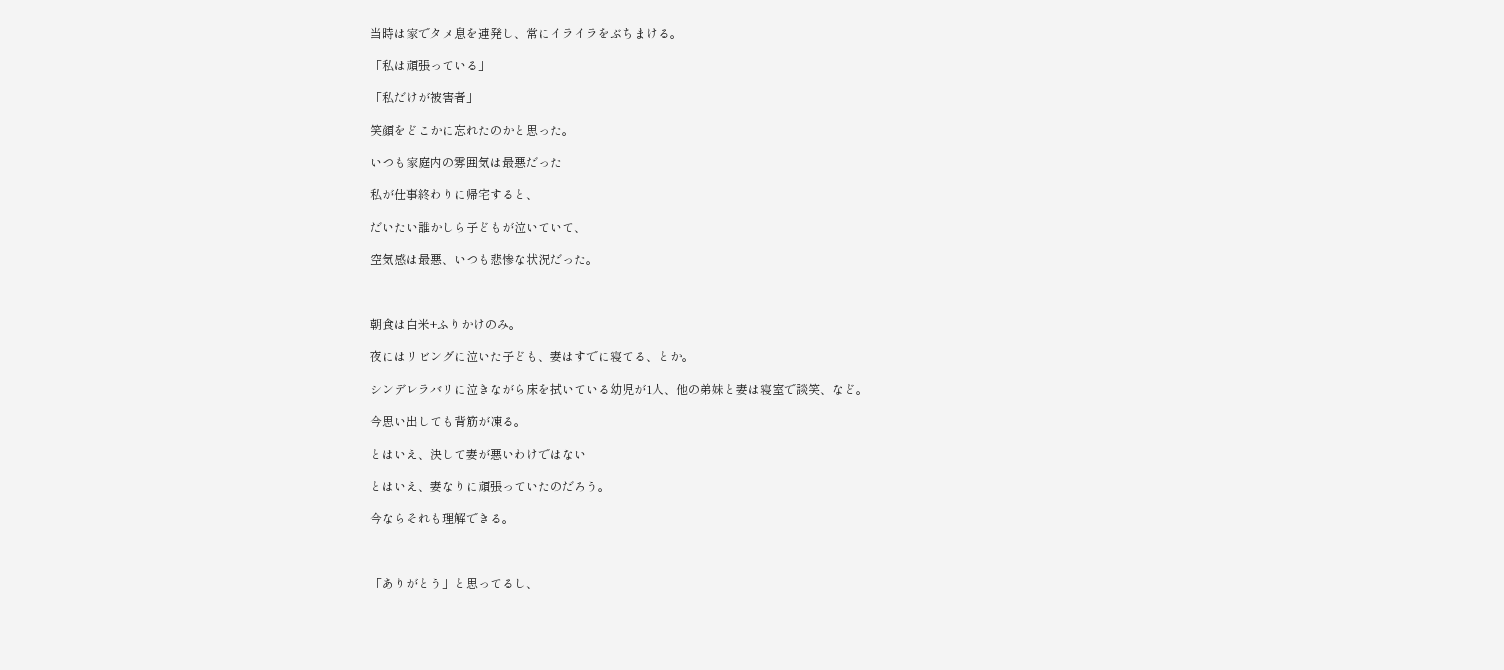当時は家でタメ息を連発し、常にイライラをぶちまける。

「私は頑張っている」

「私だけが被害者」

笑顔をどこかに忘れたのかと思った。

いつも家庭内の雰囲気は最悪だった

私が仕事終わりに帰宅すると、

だいたい誰かしら子どもが泣いていて、

空気感は最悪、いつも悲惨な状況だった。



朝食は白米+ふりかけのみ。

夜にはリビングに泣いた子ども、妻はすでに寝てる、とか。

シンデレラバリに泣きながら床を拭いている幼児が1人、他の弟妹と妻は寝室で談笑、など。

今思い出しても背筋が凍る。

とはいえ、決して妻が悪いわけではない

とはいえ、妻なりに頑張っていたのだろう。

今ならそれも理解できる。



「ありがとう」と思ってるし、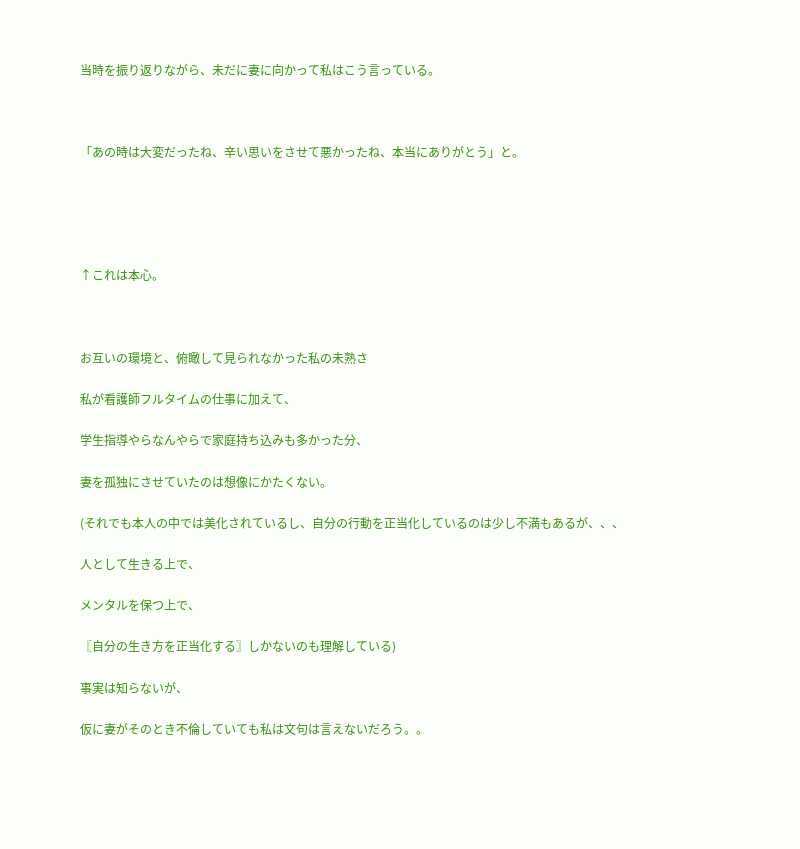当時を振り返りながら、未だに妻に向かって私はこう言っている。



「あの時は大変だったね、辛い思いをさせて悪かったね、本当にありがとう」と。





↑これは本心。



お互いの環境と、俯瞰して見られなかった私の未熟さ

私が看護師フルタイムの仕事に加えて、

学生指導やらなんやらで家庭持ち込みも多かった分、

妻を孤独にさせていたのは想像にかたくない。

(それでも本人の中では美化されているし、自分の行動を正当化しているのは少し不満もあるが、、、

人として生きる上で、

メンタルを保つ上で、

〖自分の生き方を正当化する〗しかないのも理解している)

事実は知らないが、

仮に妻がそのとき不倫していても私は文句は言えないだろう。。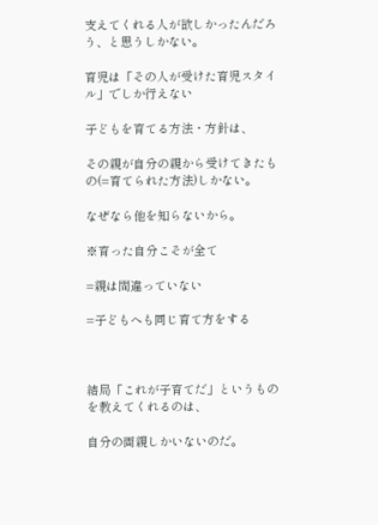支えてくれる人が欲しかったんだろう、と思うしかない。

育児は「その人が受けた育児スタイル」でしか行えない

子どもを育てる方法・方針は、

その親が自分の親から受けてきたもの(=育てられた方法)しかない。

なぜなら他を知らないから。

※育った自分こそが全て

=親は間違っていない

=子どもへも同じ育て方をする



結局「これが子育てだ」というものを教えてくれるのは、

自分の両親しかいないのだ。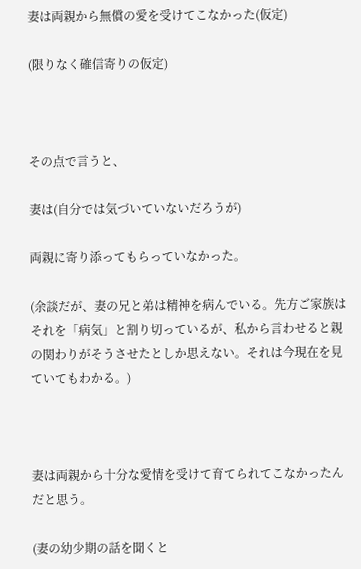妻は両親から無償の愛を受けてこなかった(仮定)

(限りなく確信寄りの仮定)



その点で言うと、

妻は(自分では気づいていないだろうが)

両親に寄り添ってもらっていなかった。

(余談だが、妻の兄と弟は精神を病んでいる。先方ご家族はそれを「病気」と割り切っているが、私から言わせると親の関わりがそうさせたとしか思えない。それは今現在を見ていてもわかる。)



妻は両親から十分な愛情を受けて育てられてこなかったんだと思う。

(妻の幼少期の話を聞くと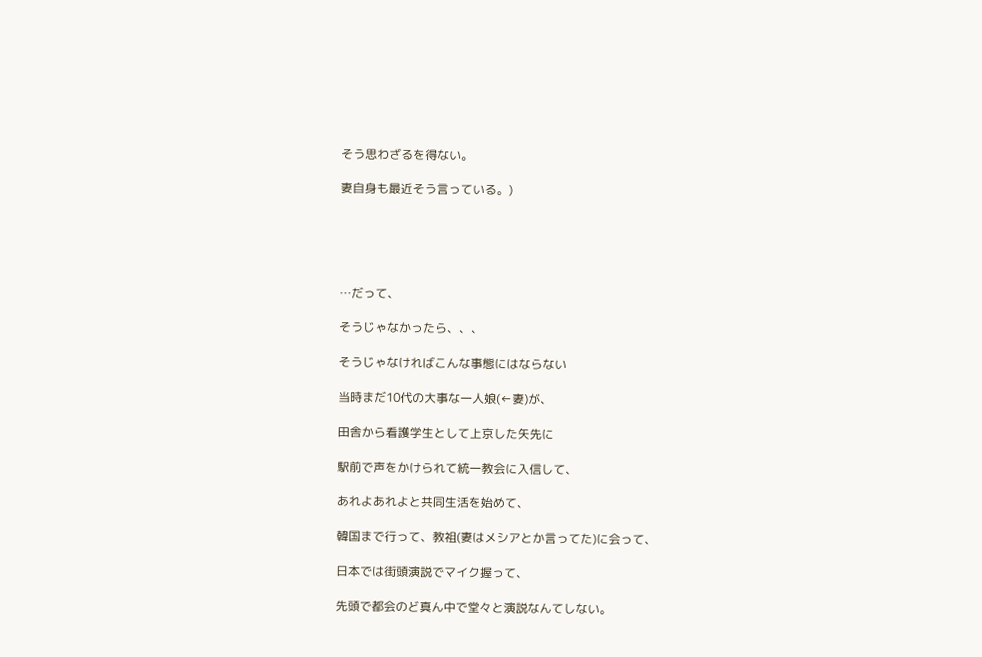そう思わざるを得ない。

妻自身も最近そう言っている。)





…だって、

そうじゃなかったら、、、

そうじゃなければこんな事態にはならない

当時まだ10代の大事な一人娘(←妻)が、

田舎から看護学生として上京した矢先に

駅前で声をかけられて統一教会に入信して、

あれよあれよと共同生活を始めて、

韓国まで行って、教祖(妻はメシアとか言ってた)に会って、

日本では街頭演説でマイク握って、

先頭で都会のど真ん中で堂々と演説なんてしない。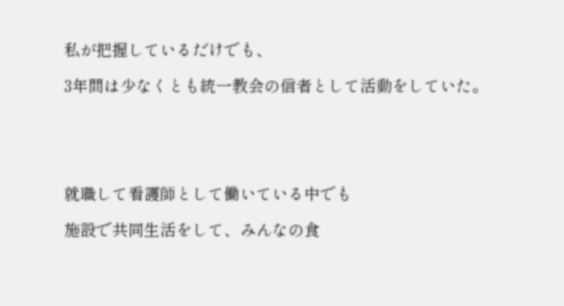私が把握しているだけでも、

3年間は少なくとも統一教会の信者として活動をしていた。





就職して看護師として働いている中でも

施設で共同生活をして、みんなの食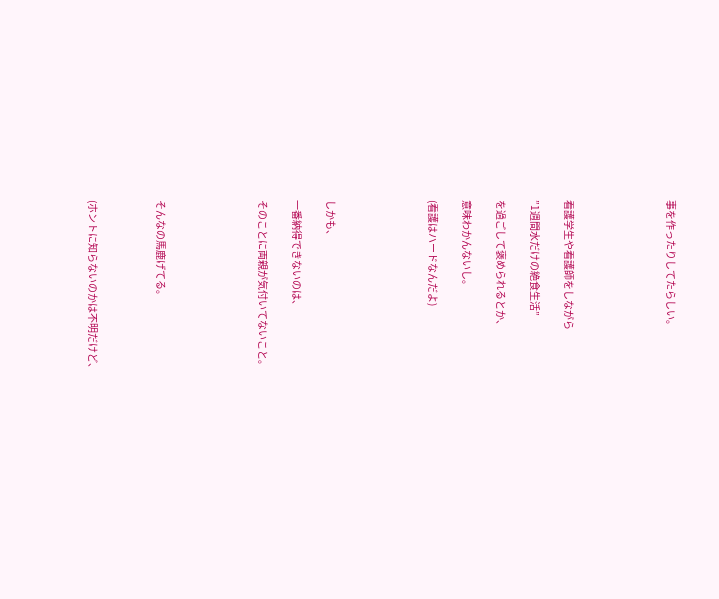事を作ったりしてたらしい。





看護学生や看護師をしながら

”1週間水だけの絶食生活”

を過ごして褒められるとか、

意味わかんないし。

(看護はハードなんだよ)





しかも、

一番納得できないのは、

そのことに両親が気付いてないこと。





そんなの馬鹿げてる。



(ホントに知らないのかは不明だけど、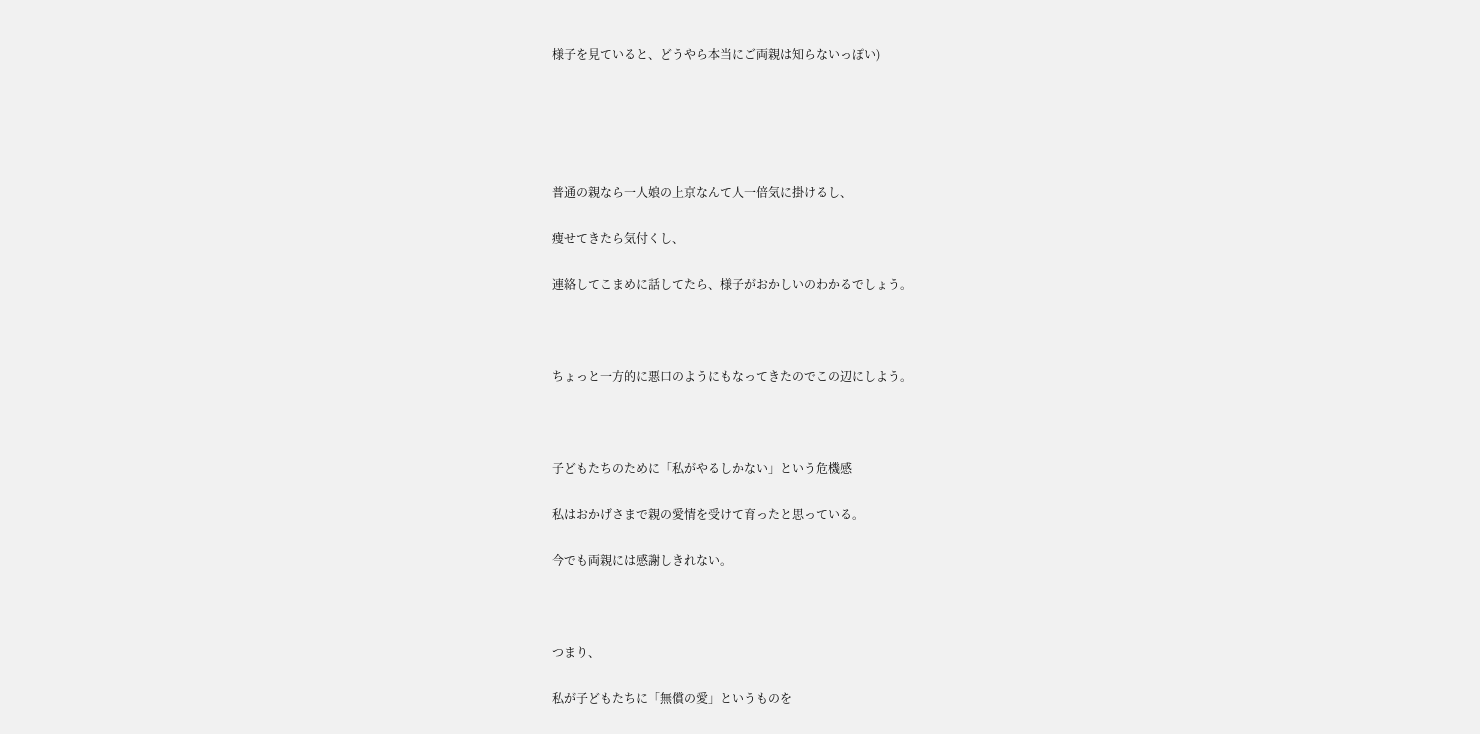様子を見ていると、どうやら本当にご両親は知らないっぽい)





普通の親なら一人娘の上京なんて人一倍気に掛けるし、

痩せてきたら気付くし、

連絡してこまめに話してたら、様子がおかしいのわかるでしょう。



ちょっと一方的に悪口のようにもなってきたのでこの辺にしよう。



子どもたちのために「私がやるしかない」という危機感

私はおかげさまで親の愛情を受けて育ったと思っている。

今でも両親には感謝しきれない。



つまり、

私が子どもたちに「無償の愛」というものを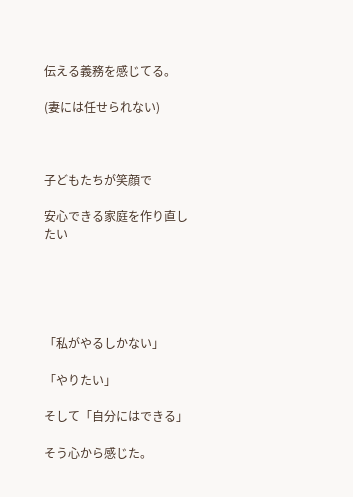伝える義務を感じてる。

(妻には任せられない)



子どもたちが笑顔で

安心できる家庭を作り直したい





「私がやるしかない」

「やりたい」

そして「自分にはできる」

そう心から感じた。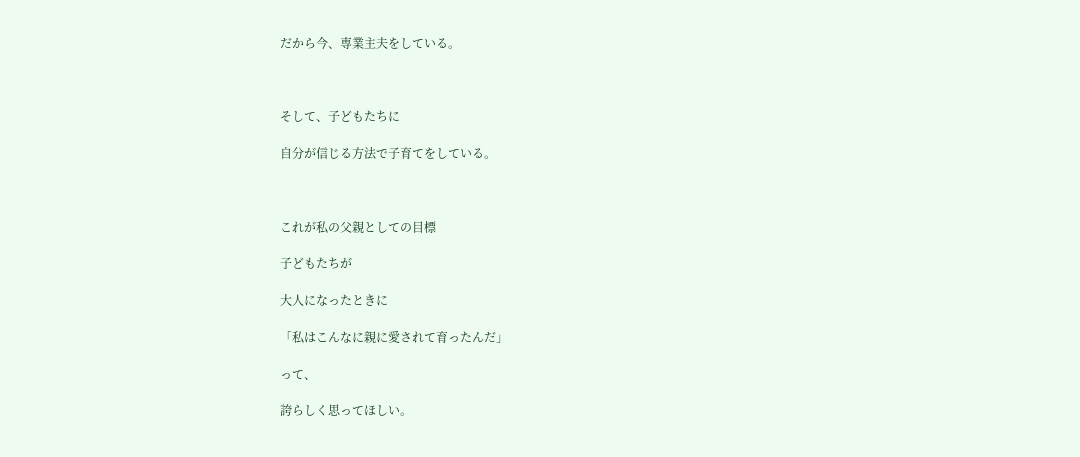だから今、専業主夫をしている。



そして、子どもたちに

自分が信じる方法で子育てをしている。



これが私の父親としての目標

子どもたちが

大人になったときに

「私はこんなに親に愛されて育ったんだ」

って、

誇らしく思ってほしい。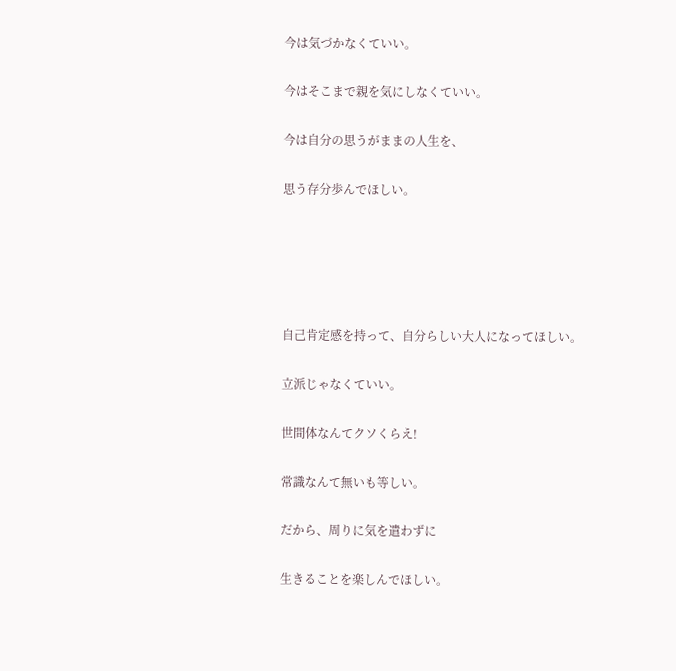今は気づかなくていい。

今はそこまで親を気にしなくていい。

今は自分の思うがままの人生を、

思う存分歩んでほしい。





自己肯定感を持って、自分らしい大人になってほしい。

立派じゃなくていい。

世間体なんてクソくらえ!

常識なんて無いも等しい。

だから、周りに気を遣わずに

生きることを楽しんでほしい。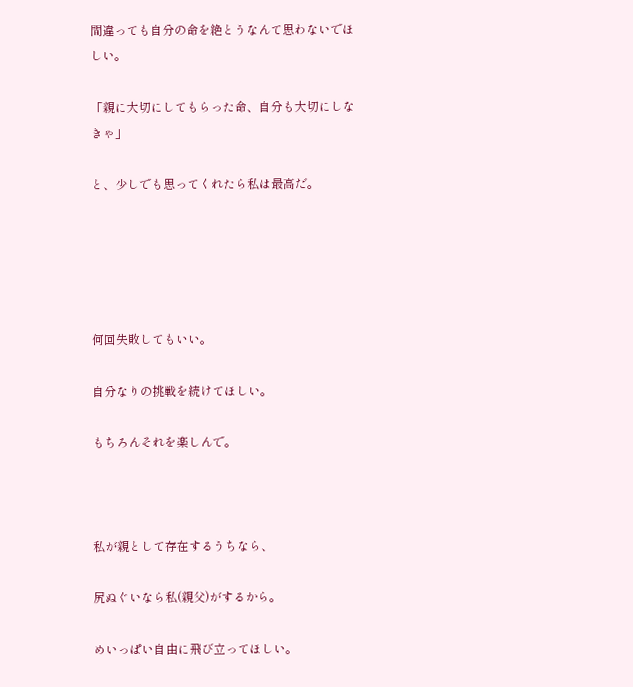間違っても自分の命を絶とうなんて思わないでほしい。

「親に大切にしてもらった命、自分も大切にしなきゃ」

と、少しでも思ってくれたら私は最高だ。





何回失敗してもいい。

自分なりの挑戦を続けてほしい。

もちろんそれを楽しんで。



私が親として存在するうちなら、

尻ぬぐいなら私(親父)がするから。

めいっぱい自由に飛び立ってほしい。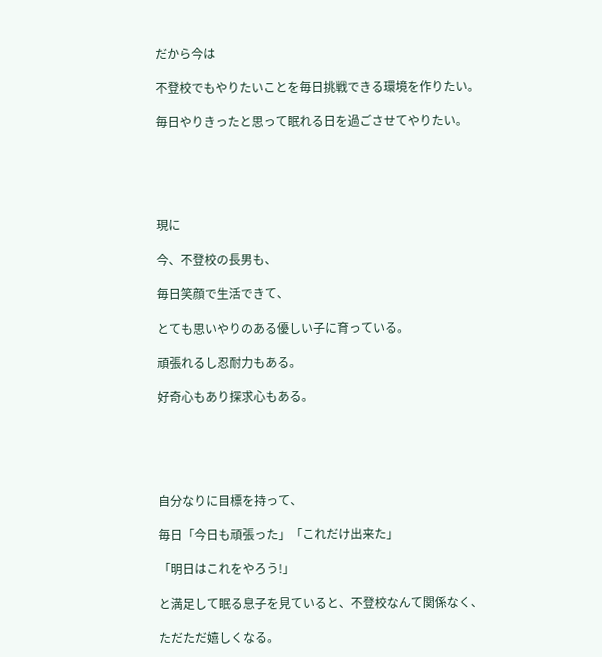だから今は

不登校でもやりたいことを毎日挑戦できる環境を作りたい。

毎日やりきったと思って眠れる日を過ごさせてやりたい。





現に

今、不登校の長男も、

毎日笑顔で生活できて、

とても思いやりのある優しい子に育っている。

頑張れるし忍耐力もある。

好奇心もあり探求心もある。





自分なりに目標を持って、

毎日「今日も頑張った」「これだけ出来た」

「明日はこれをやろう!」

と満足して眠る息子を見ていると、不登校なんて関係なく、

ただただ嬉しくなる。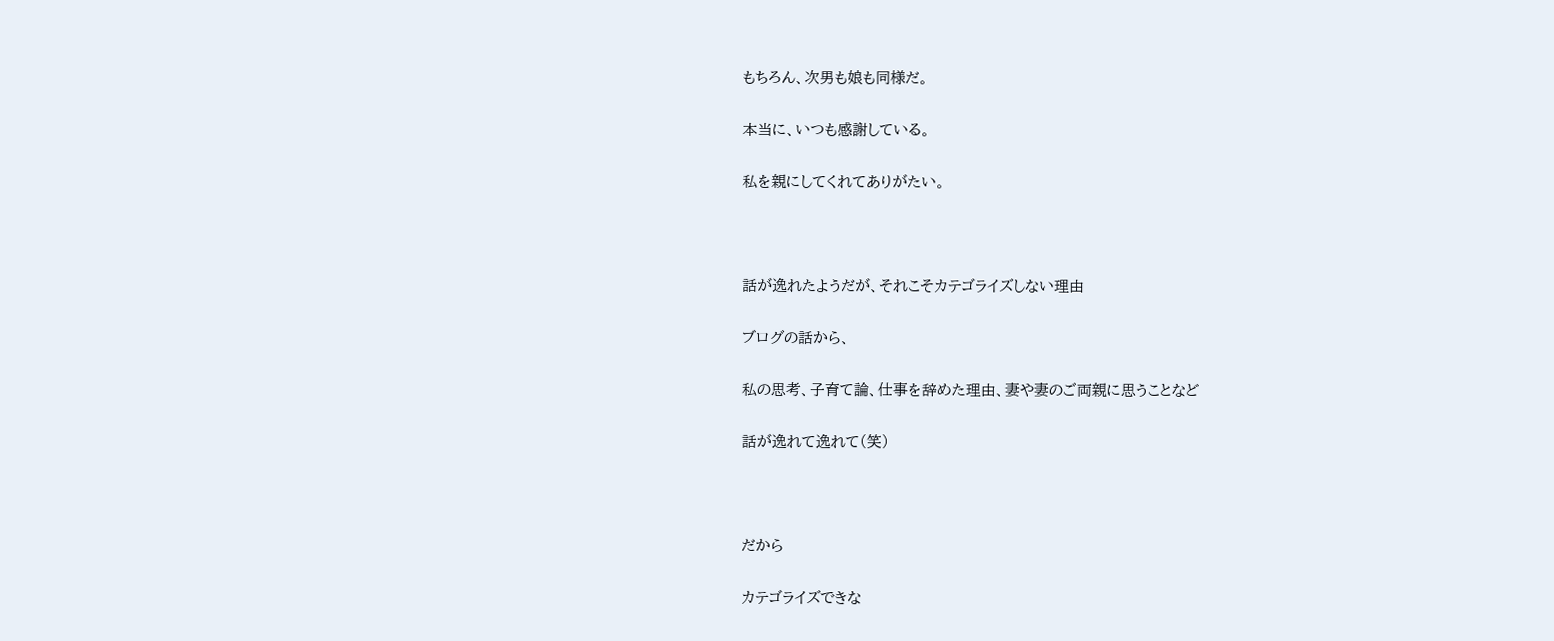もちろん、次男も娘も同様だ。

本当に、いつも感謝している。

私を親にしてくれてありがたい。



話が逸れたようだが、それこそカテゴライズしない理由

ブログの話から、

私の思考、子育て論、仕事を辞めた理由、妻や妻のご両親に思うことなど

話が逸れて逸れて(笑)



だから

カテゴライズできな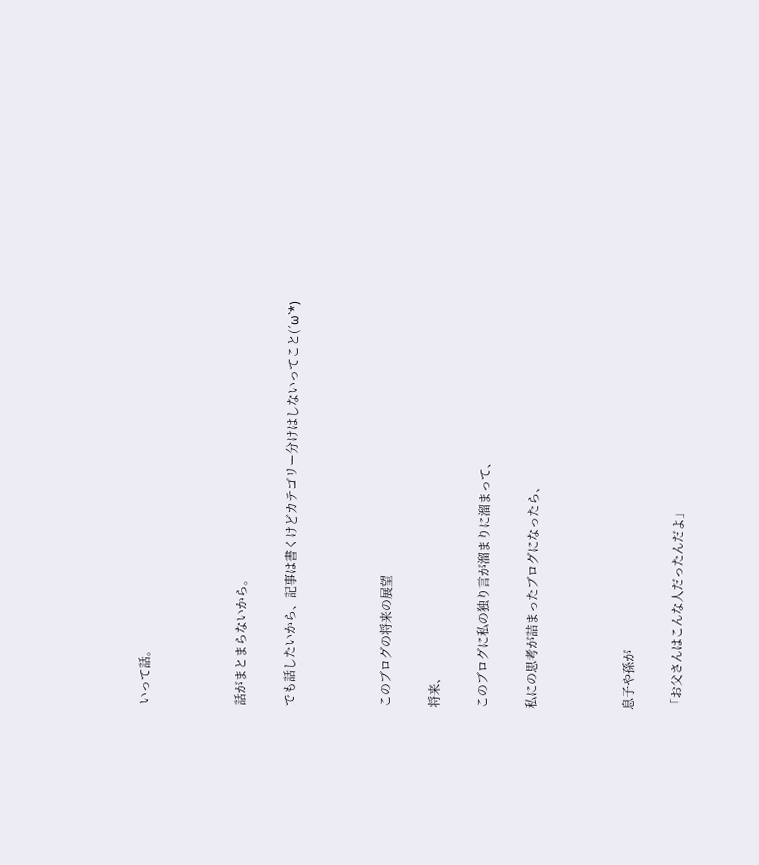いって話。



話がまとまらないから。

でも話したいから、記事は書くけどカテゴリー分けはしないってこと(´ω`*)



このブログの将来の展望

将来、

このブログに私の独り言が溜まりに溜まって、

私にの思考が詰まったブログになったら、



息子や孫が

「お父さんはこんな人だったんだよ」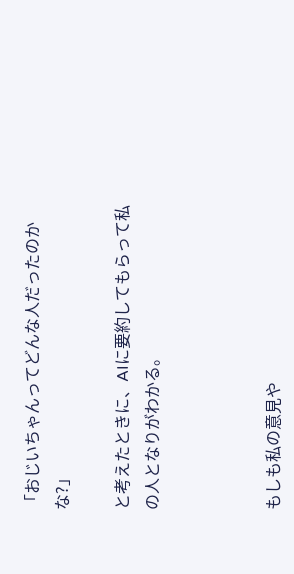「おじいちゃんってどんな人だったのかな?」

と考えたときに、AIに要約してもらって私の人となりがわかる。



もしも私の意見や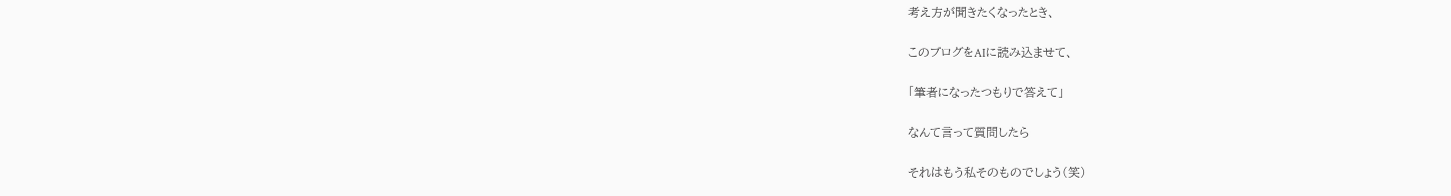考え方が聞きたくなったとき、

このブログをAIに読み込ませて、

「筆者になったつもりで答えて」

なんて言って質問したら

それはもう私そのものでしょう(笑)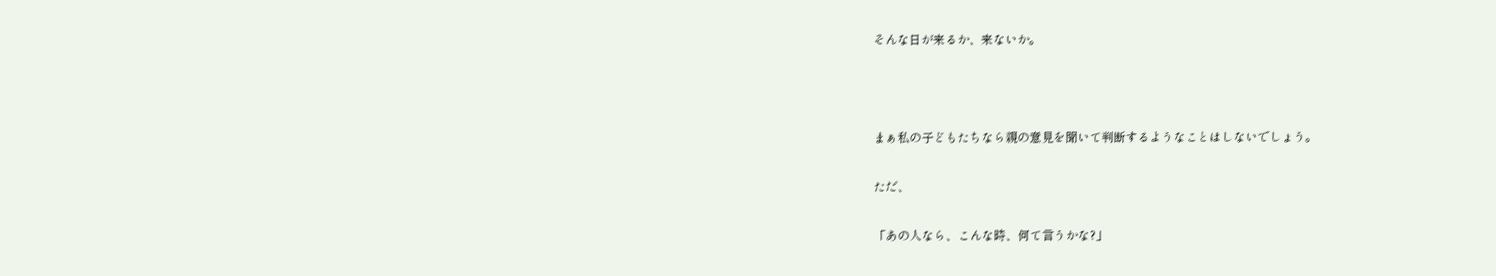そんな日が来るか、来ないか。



まぁ私の子どもたちなら親の意見を聞いて判断するようなことはしないでしょう。

ただ、

「あの人なら、こんな時、何て言うかな?」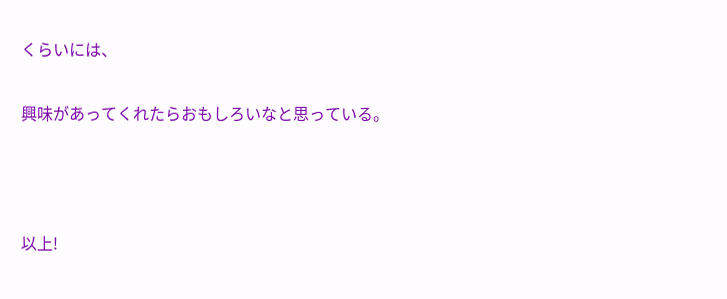くらいには、

興味があってくれたらおもしろいなと思っている。



以上!